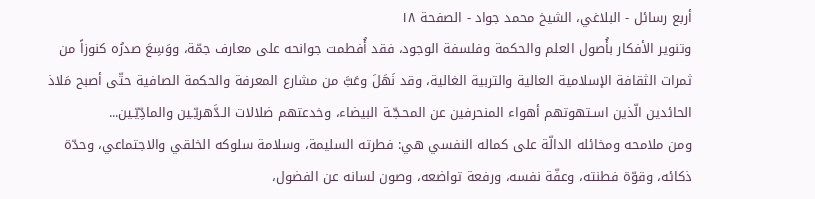أربع رسائل - البلاغي، الشيخ محمد جواد - الصفحة ١٨
وتنوير الأفكار بأُصول العلم والحكمة وفلسفة الوجود، فقد أُفطمت جوانحه على معارف جمّة، ووَسِعَ صدرُه كنوزاً من ثمرات الثقافة الإسلامية العالية والتربية الغالية، وقد نَهَلَ وعَبَّ من مشارع المعرفة والحكمة الصافية حتّى أصبح مَلاذ الحائدين الّذين اسـتهوتهم أهواء المنحرفين عن المحـجّـة البيضاء، وخدعتهم ضلالات الـدَّهريّـين والمادِّيّـين...
ومن ملامحه ومخائله الدالّة على كماله النفسي هي: فطرته السليمة، وسلامة سلوكه الخلقي والاجتماعي، وحدّة ذكائه، وقوّة فطنته، وعفّة نفسه، ورفعة تواضعه، وصون لسانه عن الفضول،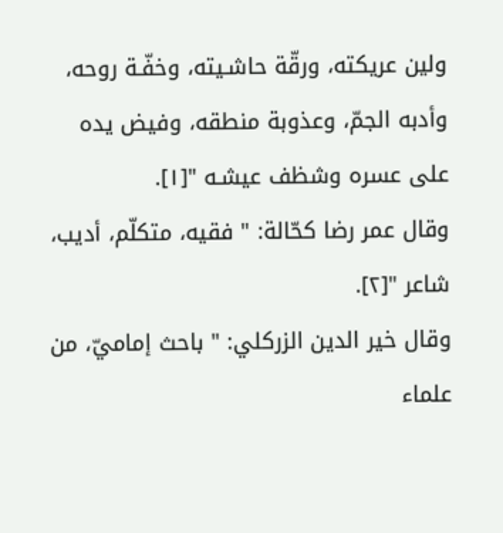ولين عريكته، ورقّة حاشـيته، وخفّـة روحه، وأدبه الجمّ، وعذوبة منطقه، وفيض يده على عسره وشظف عيشـه "[١].
وقال عمر رضا كحّالة: " فقيه، متكلّم، أديب، شاعر "[٢].
وقال خير الدين الزركلي: " باحث إماميّ، من علماء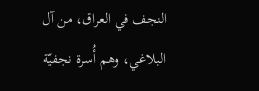النجف في العراق، من آل البلاغي، وهم أُسرة نجفيّة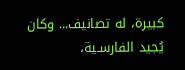كبيرة، له تصانيف... وكان يُجيد الفارسـية،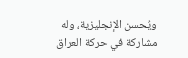ويُحسن الإنجليزية، وله مشاركة في حركة العراق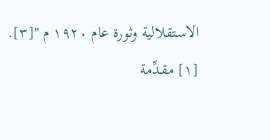الاسـتقلالية وثورة عام ١٩٢٠ م "[٣].
[١] مقـدِّمة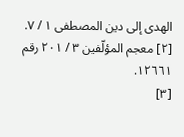الهدى إلى دين المصطفى ١ / ٧.
[٢] معجم المؤلّفين ٣ / ٢٠١ رقم ١٢٦٦١.
[٣]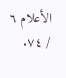الأعلام ٦ / ٧٤.